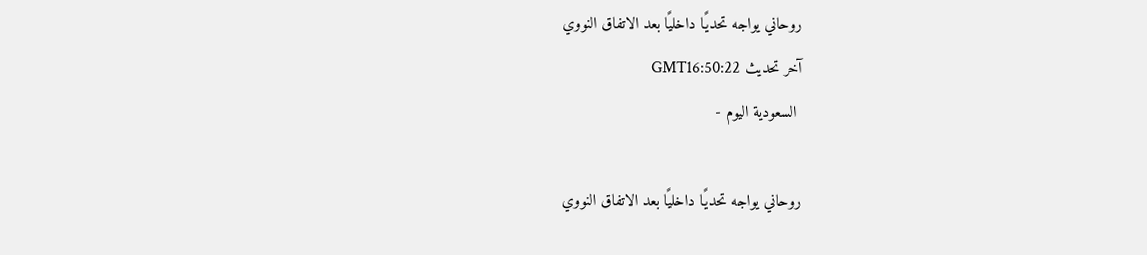روحاني يواجه تحديًا داخليًا بعد الاتفاق النووي
آخر تحديث GMT16:50:22
 السعودية اليوم -

روحاني يواجه تحديًا داخليًا بعد الاتفاق النووي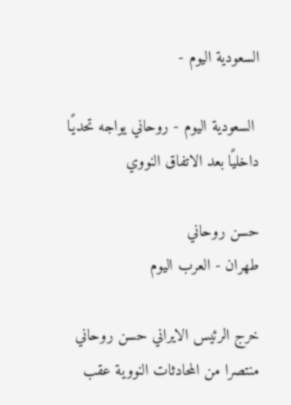السعودية اليوم -

 السعودية اليوم - روحاني يواجه تحديًا داخليًا بعد الاتفاق النووي

حسن روحاني
طهران - العرب اليوم

خرج الرئيس الايراني حسن روحاني منتصرا من المحادثات النووية عقب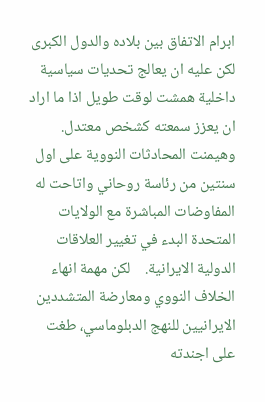ابرام الاتفاق بين بلاده والدول الكبرى لكن عليه ان يعالج تحديات سياسية داخلية همشت لوقت طويل اذا ما اراد ان يعزز سمعته كشخص معتدل. وهيمنت المحادثات النووية على اول سنتين من رئاسة روحاني واتاحت له المفاوضات المباشرة مع الولايات المتحدة البدء في تغيير العلاقات الدولية الايرانية.    لكن مهمة انهاء الخلاف النووي ومعارضة المتشددين الايرانيين للنهج الدبلوماسي، طغت على اجندته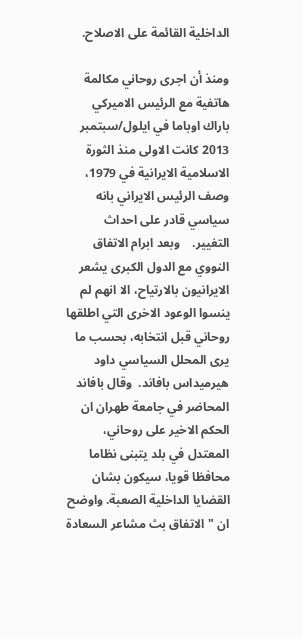الداخلية القائمة على الاصلاح.

ومنذ أن اجرى روحاني مكالمة هاتفية مع الرئيس الاميركي باراك اوباما في ايلول/سبتمبر 2013 كانت الاولى منذ الثورة الاسلامية الايرانية في 1979، وصف الرئيس الايراني بانه سياسي قادر على احداث التغيير.    وبعد ابرام الاتفاق النووي مع الدول الكبرى يشعر الايرانيون بالارتياح، الا انهم لم ينسوا الوعود الاخرى التي اطلقها روحاني قبل انتخابه، بحسب ما يرى المحلل السياسي داود هيرميداس بافاند.  وقال بافاند المحاضر في جامعة طهران ان الحكم الاخير على روحاني، المعتدل في بلد يتبنى نظاما محافظا قويا، سيكون بشان القضايا الداخلية الصعبة. واوضح ان "الاتفاق بث مشاعر السعادة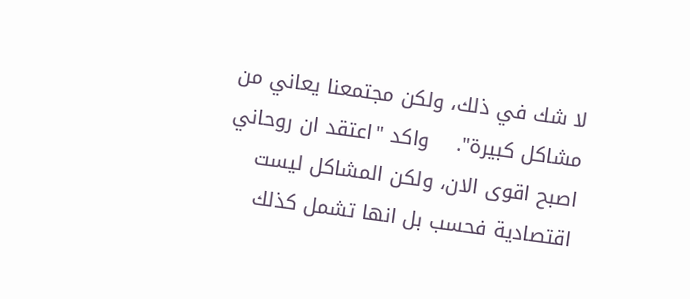لا شك في ذلك، ولكن مجتمعنا يعاني من مشاكل كبيرة".    واكد "اعتقد ان روحاني اصبح اقوى الان، ولكن المشاكل ليست اقتصادية فحسب بل انها تشمل كذلك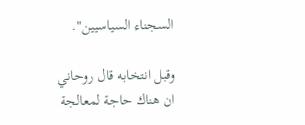السجناء السياسيين".

وقبل انتخابه قال روحاني ان هناك حاجة لمعالجة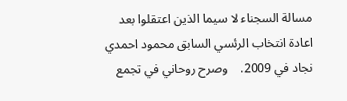مسالة السجناء لا سيما الذين اعتقلوا بعد اعادة انتخاب الرئسي السابق محمود احمدي نجاد في 2009.    وصرح روحاني في تجمع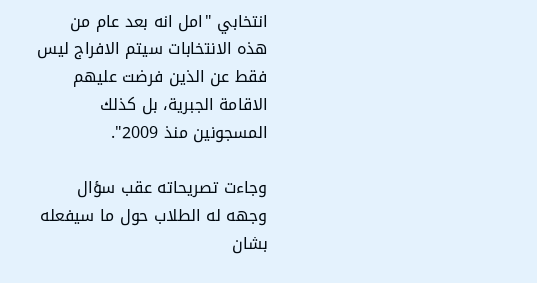انتخابي "امل انه بعد عام من هذه الانتخابات سيتم الافراج ليس فقط عن الذين فرضت عليهم الاقامة الجبرية، بل كذلك المسجونين منذ 2009".

وجاءت تصريحاته عقب سؤال وجهه له الطلاب حول ما سيفعله بشان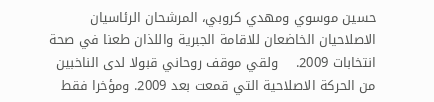حسين موسوي ومهدي كروبي، المرشحان الرئاسيان الاصلاحيان الخاضعان للاقامة الجبرية واللذان طعنا في صحة انتخابات 2009.    ولقي موقف روحاني قبولا لدى الناخبين من الحركة الاصلاحية التي قمعت بعد 2009. ومؤخرا فقط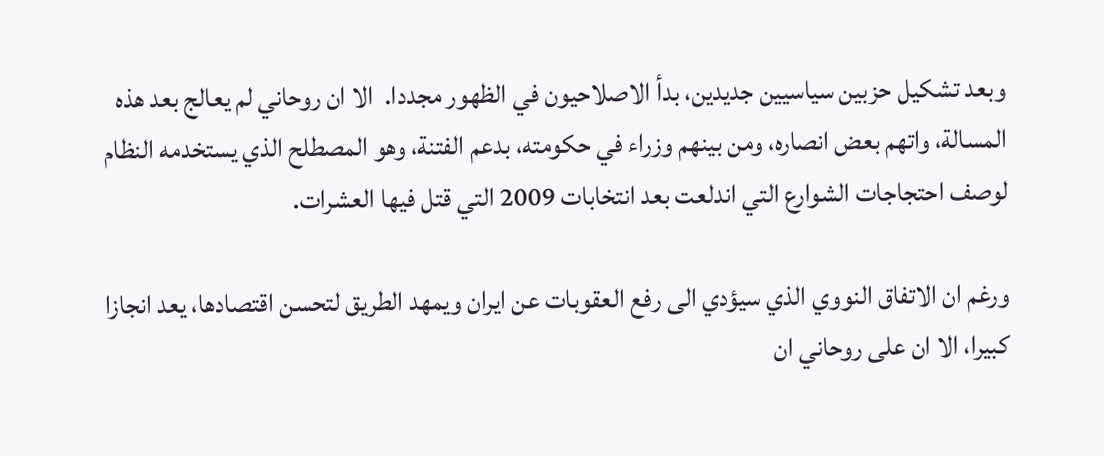وبعد تشكيل حزبين سياسيين جديدين، بدأ الاصلاحيون في الظهور مجددا.  الا ان روحاني لم يعالج بعد هذه المسالة، واتهم بعض انصاره، ومن بينهم وزراء في حكومته، بدعم الفتنة، وهو المصطلح الذي يستخدمه النظام لوصف احتجاجات الشوارع التي اندلعت بعد انتخابات 2009 التي قتل فيها العشرات.

ورغم ان الاتفاق النووي الذي سيؤدي الى رفع العقوبات عن ايران ويمهد الطريق لتحسن اقتصادها، يعد انجازا كبيرا، الا ان على روحاني ان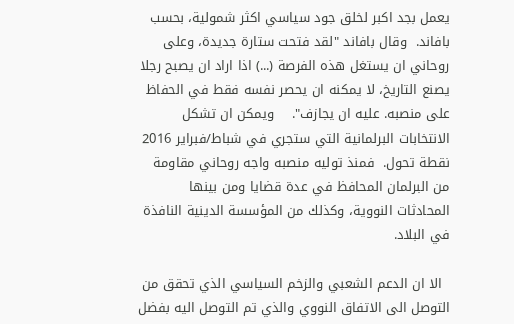يعمل بجد اكبر لخلق جود سياسي اكثر شمولية، بحسب بافاند.  وقال بافاند "لقد فتحت ستارة جديدة، وعلى روحاني ان يستغل هذه الفرصة (...) اذا اراد ان يصبح رجلا يصنع التاريخ، لا يمكنه ان يحصر نفسه فقط في الحفاظ على منصبه. عليه ان يجازف".    ويمكن ان تشكل الانتخابات البرلمانية التي ستجري في شباط/فبراير 2016 نقطة تحول.  فمنذ توليه منصبه واجه روحاني مقاومة من البرلمان المحافظ في عدة قضايا ومن بينها المحادثات النووية، وكذلك من المؤسسة الدينية النافذة في البلاد.

  الا ان الدعم الشعبي والزخم السياسي الذي تحقق من التوصل الى الاتفاق النووي والذي تم التوصل اليه بفضل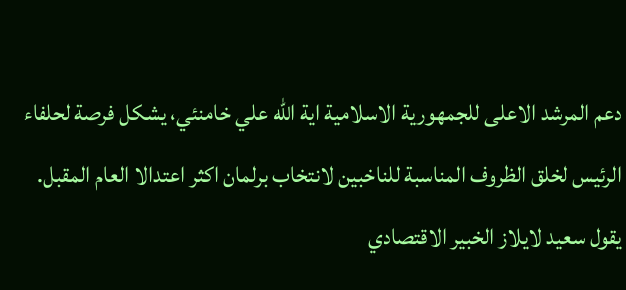دعم المرشد الاعلى للجمهورية الاسلامية اية الله علي خامنئي، يشكل فرصة لحلفاء الرئيس لخلق الظروف المناسبة للناخبين لانتخاب برلمان اكثر اعتدالا العام المقبل.  يقول سعيد لايلاز الخبير الاقتصادي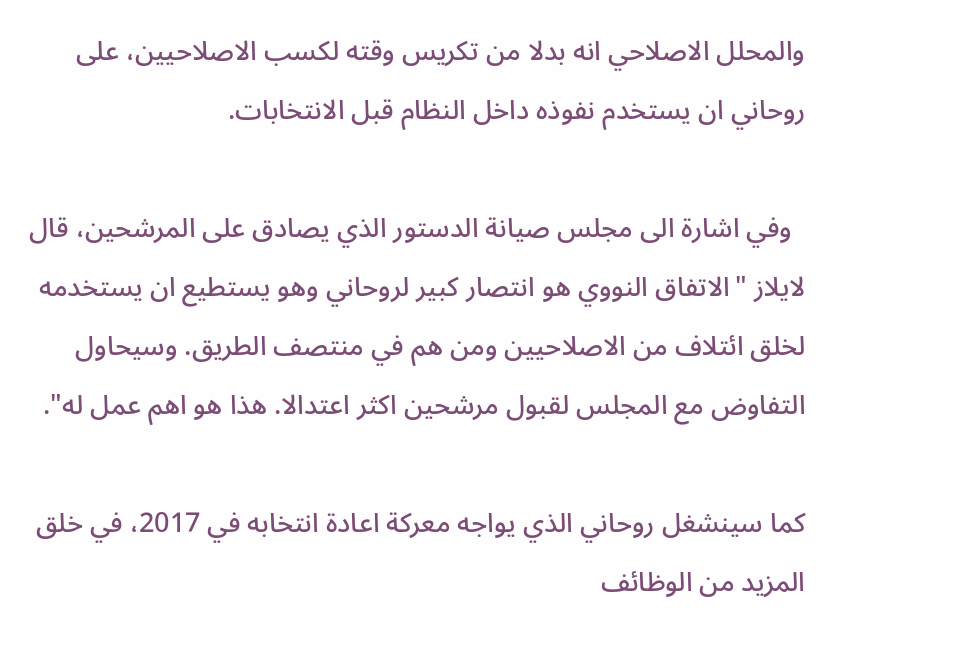والمحلل الاصلاحي انه بدلا من تكريس وقته لكسب الاصلاحيين، على روحاني ان يستخدم نفوذه داخل النظام قبل الانتخابات.

  وفي اشارة الى مجلس صيانة الدستور الذي يصادق على المرشحين، قال لايلاز "الاتفاق النووي هو انتصار كبير لروحاني وهو يستطيع ان يستخدمه لخلق ائتلاف من الاصلاحيين ومن هم في منتصف الطريق. وسيحاول التفاوض مع المجلس لقبول مرشحين اكثر اعتدالا. هذا هو اهم عمل له".

كما سينشغل روحاني الذي يواجه معركة اعادة انتخابه في 2017، في خلق المزيد من الوظائف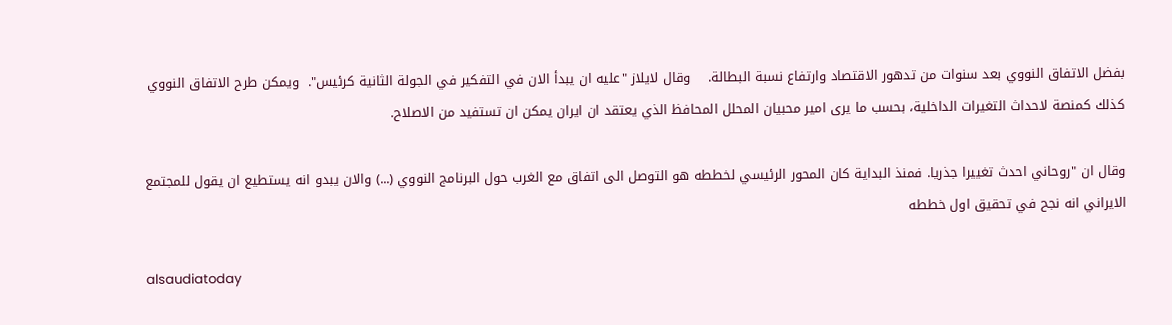بفضل الاتفاق النووي بعد سنوات من تدهور الاقتصاد وارتفاع نسبة البطالة.    وقال لايلاز "عليه ان يبدأ الان في التفكير في الجولة الثانية كرئيس".  ويمكن طرح الاتفاق النووي كذلك كمنصة لاحداث التغيرات الداخلية، بحسب ما يرى امير محبيان المحلل المحافظ الذي يعتقد ان ايران يمكن ان تستفيد من الاصلاح.

وقال ان "روحاني احدث تغييرا جذريا. فمنذ البداية كان المحور الرئيسي لخططه هو التوصل الى اتفاق مع الغرب حول البرنامج النووي (...) والان يبدو انه يستطيع ان يقول للمجتمع الايراني انه نجح في تحقيق اول خططه

alsaudiatoday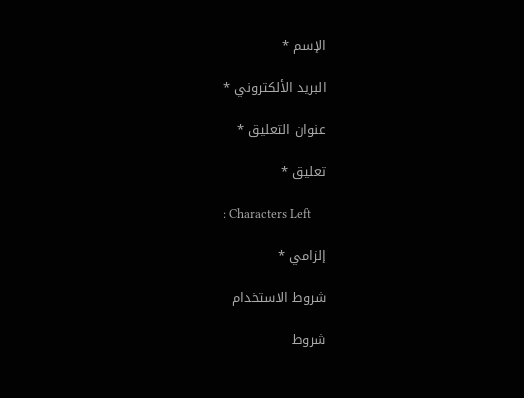الإسم *

البريد الألكتروني *

عنوان التعليق *

تعليق *

: Characters Left

إلزامي *

شروط الاستخدام

شروط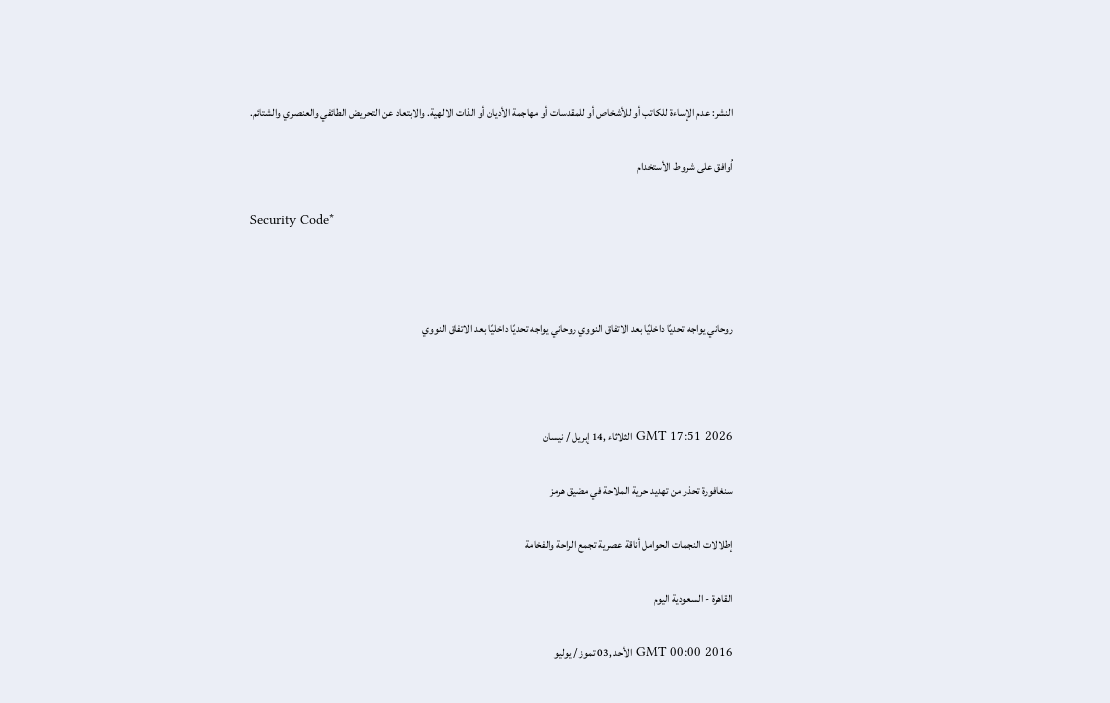النشر: عدم الإساءة للكاتب أو للأشخاص أو للمقدسات أو مهاجمة الأديان أو الذات الالهية. والابتعاد عن التحريض الطائفي والعنصري والشتائم.

اُوافق على شروط الأستخدام

Security Code*



روحاني يواجه تحديًا داخليًا بعد الاتفاق النووي روحاني يواجه تحديًا داخليًا بعد الاتفاق النووي



GMT 17:51 2026 الثلاثاء ,14 إبريل / نيسان

سنغافورة تحذر من تهديد حرية الملاحة في مضيق هرمز

إطلالات النجمات الحوامل أناقة عصرية تجمع الراحة والفخامة

القاهرة - السعودية اليوم

GMT 00:00 2016 الأحد ,03 تموز / يوليو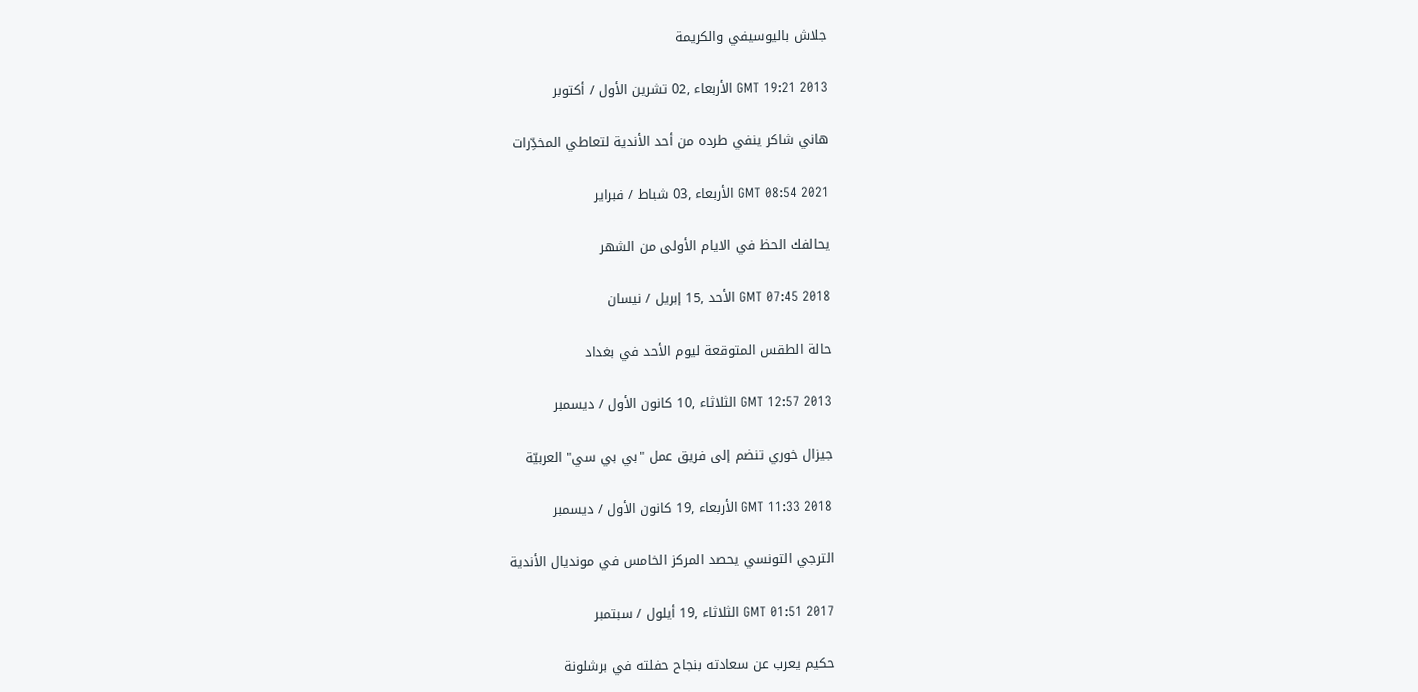جلاش باليوسيفي والكريمة

GMT 19:21 2013 الأربعاء ,02 تشرين الأول / أكتوبر

هاني شاكر ينفي طرده من أحد الأندية لتعاطي المخدِّرات

GMT 08:54 2021 الأربعاء ,03 شباط / فبراير

يحالفك الحظ في الايام الأولى من الشهر

GMT 07:45 2018 الأحد ,15 إبريل / نيسان

حالة الطقس المتوقعة ليوم الأحد في بغداد

GMT 12:57 2013 الثلاثاء ,10 كانون الأول / ديسمبر

جيزال خوري تنضم إلى فريق عمل "بي بي سي" العربيّة

GMT 11:33 2018 الأربعاء ,19 كانون الأول / ديسمبر

الترجي التونسي يحصد المركز الخامس في مونديال الأندية

GMT 01:51 2017 الثلاثاء ,19 أيلول / سبتمبر

حكيم يعرب عن سعادته بنجاح حفلته في برشلونة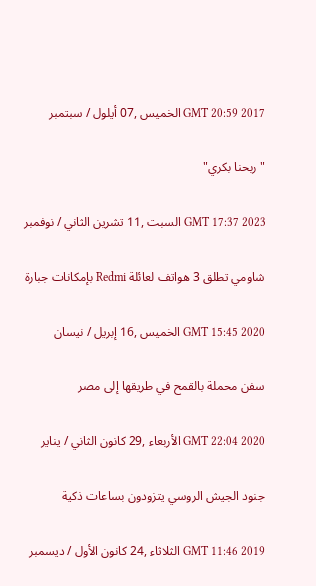GMT 20:59 2017 الخميس ,07 أيلول / سبتمبر

"ربحنا بكري"

GMT 17:37 2023 السبت ,11 تشرين الثاني / نوفمبر

شاومي تطلق 3 هواتف لعائلة Redmi بإمكانات جبارة

GMT 15:45 2020 الخميس ,16 إبريل / نيسان

سفن محملة بالقمح في طريقها إلى مصر

GMT 22:04 2020 الأربعاء ,29 كانون الثاني / يناير

جنود الجيش الروسي يتزودون بساعات ذكية

GMT 11:46 2019 الثلاثاء ,24 كانون الأول / ديسمبر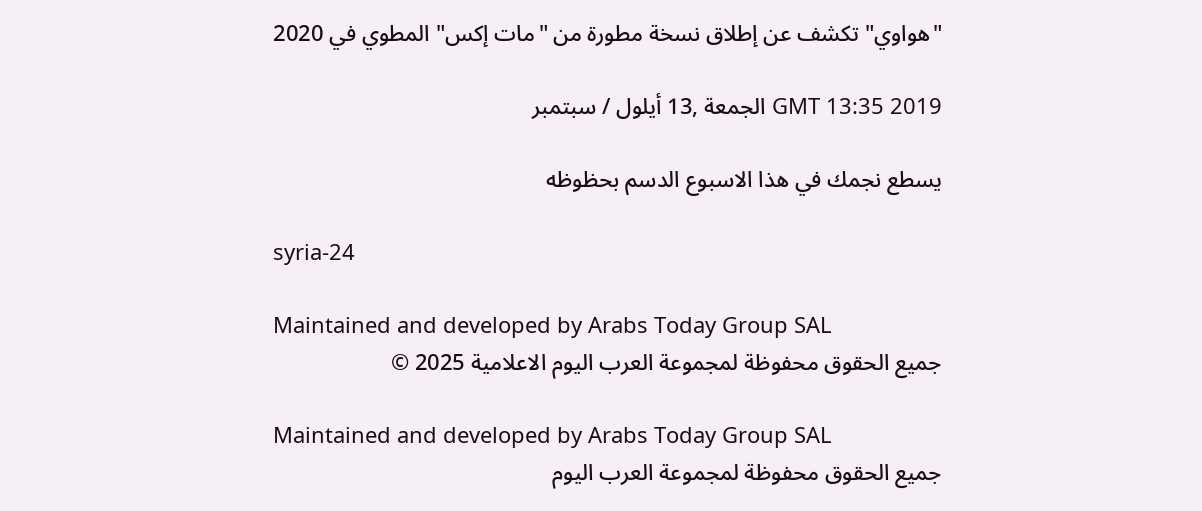"هواوي" تكشف عن إطلاق نسخة مطورة من "مات إكس" المطوي في 2020

GMT 13:35 2019 الجمعة ,13 أيلول / سبتمبر

يسطع نجمك في هذا الاسبوع الدسم بحظوظه

syria-24

Maintained and developed by Arabs Today Group SAL
جميع الحقوق محفوظة لمجموعة العرب اليوم الاعلامية 2025 ©

Maintained and developed by Arabs Today Group SAL
جميع الحقوق محفوظة لمجموعة العرب اليوم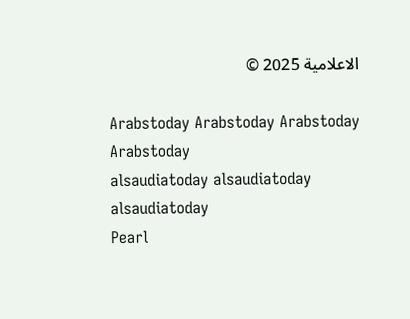الاعلامية 2025 ©

Arabstoday Arabstoday Arabstoday Arabstoday
alsaudiatoday alsaudiatoday alsaudiatoday
Pearl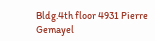Bldg.4th floor 4931 Pierre Gemayel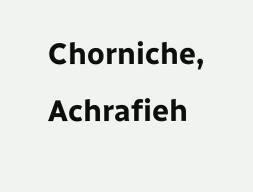Chorniche, Achrafieh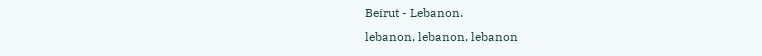Beirut - Lebanon.
lebanon, lebanon, lebanon